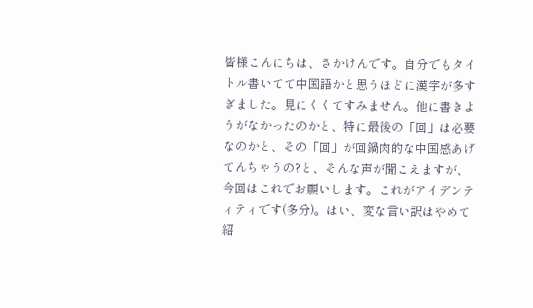皆様こんにちは、さかけんです。自分でもタイトル書いてて中国語かと思うほどに漢字が多すぎました。見にくくてすみません。他に書きようがなかったのかと、特に最後の「回」は必要なのかと、その「回」が回鍋肉的な中国感あげてんちゃうの?と、そんな声が聞こえますが、今回はこれでお願いします。これがアイデンティティです(多分)。はい、変な言い訳はやめて紹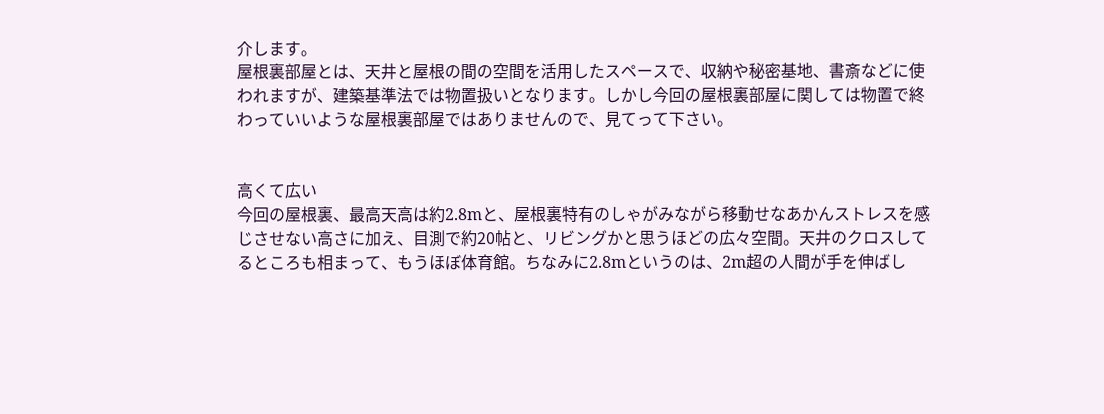介します。
屋根裏部屋とは、天井と屋根の間の空間を活用したスペースで、収納や秘密基地、書斎などに使われますが、建築基準法では物置扱いとなります。しかし今回の屋根裏部屋に関しては物置で終わっていいような屋根裏部屋ではありませんので、見てって下さい。


高くて広い
今回の屋根裏、最高天高は約2.8mと、屋根裏特有のしゃがみながら移動せなあかんストレスを感じさせない高さに加え、目測で約20帖と、リビングかと思うほどの広々空間。天井のクロスしてるところも相まって、もうほぼ体育館。ちなみに2.8mというのは、2m超の人間が手を伸ばし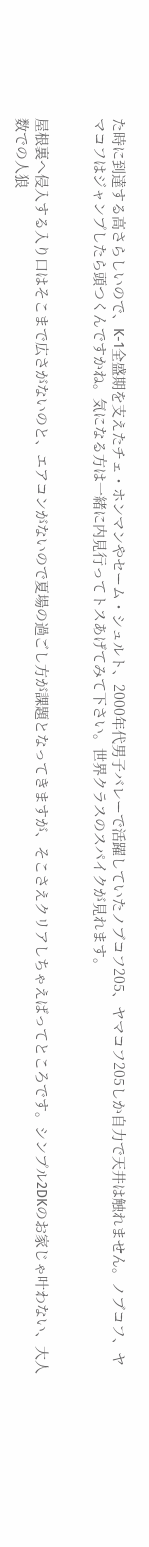た時に到達する高さらしいので、K-1全盛期を支えたチェ・ホンマンやセーム・シュルト、2000年代男子バレーで活躍していたノブコフ205、ヤマコフ205しか自力で天井は触れません。ノブコフ、ヤマコフはジャンプしたら頭つくんですかね。気になる方は一緒に内見行ってトスあげてみて下さい。世界クラスのスパイクが見れます。


屋根裏へ侵入する入り口はそこまで広さがないのと、エアコンがないので夏場の過ごし方が課題となってきますが、そこさえクリアしちゃえばってところです。シンプル2DKのお家じゃ叶わない、大人数での人狼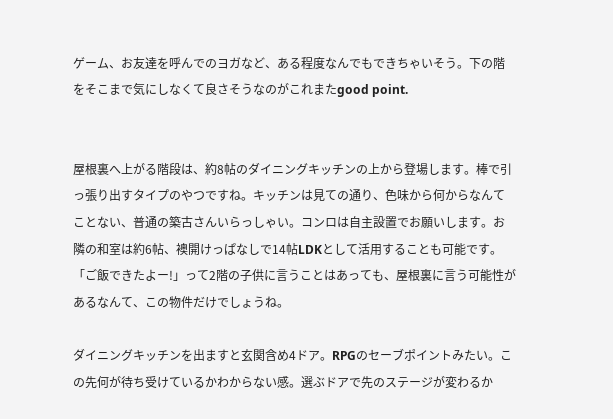ゲーム、お友達を呼んでのヨガなど、ある程度なんでもできちゃいそう。下の階をそこまで気にしなくて良さそうなのがこれまたgood point.


屋根裏へ上がる階段は、約8帖のダイニングキッチンの上から登場します。棒で引っ張り出すタイプのやつですね。キッチンは見ての通り、色味から何からなんてことない、普通の築古さんいらっしゃい。コンロは自主設置でお願いします。お隣の和室は約6帖、襖開けっぱなしで14帖LDKとして活用することも可能です。「ご飯できたよー!」って2階の子供に言うことはあっても、屋根裏に言う可能性があるなんて、この物件だけでしょうね。

ダイニングキッチンを出ますと玄関含め4ドア。RPGのセーブポイントみたい。この先何が待ち受けているかわからない感。選ぶドアで先のステージが変わるか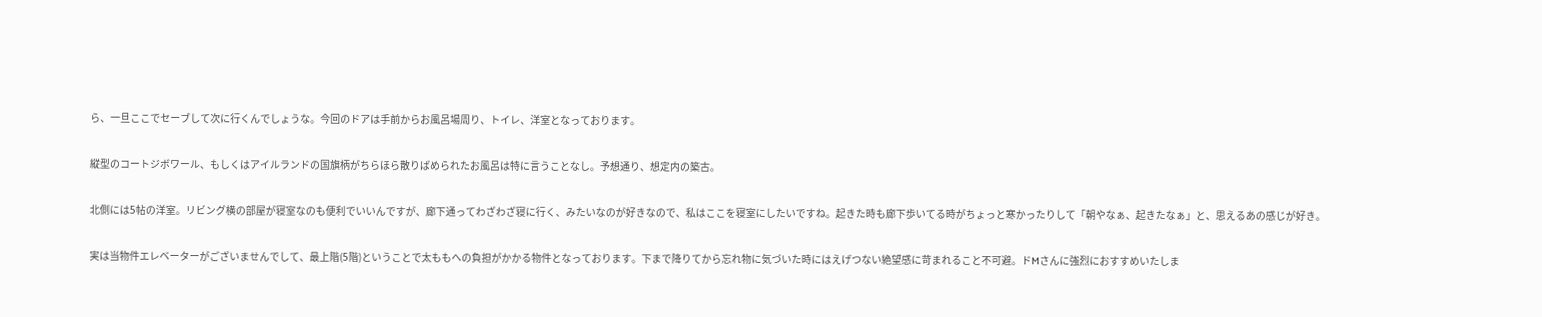ら、一旦ここでセーブして次に行くんでしょうな。今回のドアは手前からお風呂場周り、トイレ、洋室となっております。

縦型のコートジボワール、もしくはアイルランドの国旗柄がちらほら散りばめられたお風呂は特に言うことなし。予想通り、想定内の築古。

北側には5帖の洋室。リビング横の部屋が寝室なのも便利でいいんですが、廊下通ってわざわざ寝に行く、みたいなのが好きなので、私はここを寝室にしたいですね。起きた時も廊下歩いてる時がちょっと寒かったりして「朝やなぁ、起きたなぁ」と、思えるあの感じが好き。

実は当物件エレベーターがございませんでして、最上階(5階)ということで太ももへの負担がかかる物件となっております。下まで降りてから忘れ物に気づいた時にはえげつない絶望感に苛まれること不可避。ドMさんに強烈におすすめいたしま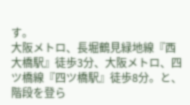す。
大阪メトロ、長堀鶴見緑地線『西大橋駅』徒歩3分、大阪メトロ、四ツ橋線『四ツ橋駅』徒歩8分。と、階段を登ら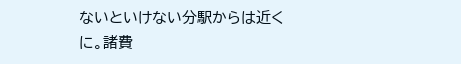ないといけない分駅からは近くに。諸費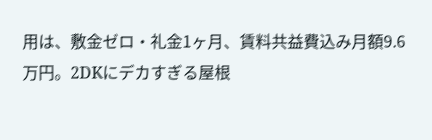用は、敷金ゼロ・礼金1ヶ月、賃料共益費込み月額9.6万円。2DKにデカすぎる屋根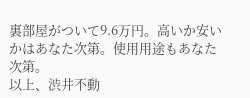裏部屋がついて9.6万円。高いか安いかはあなた次第。使用用途もあなた次第。
以上、渋井不動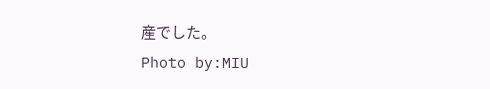産でした。
Photo by:MIU